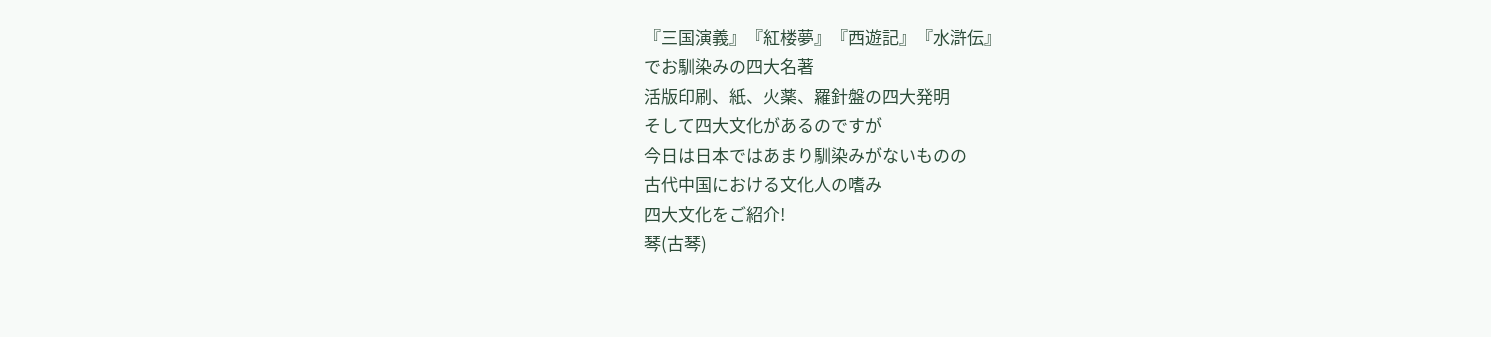『三国演義』『紅楼夢』『西遊記』『水滸伝』
でお馴染みの四大名著
活版印刷、紙、火薬、羅針盤の四大発明
そして四大文化があるのですが
今日は日本ではあまり馴染みがないものの
古代中国における文化人の嗜み
四大文化をご紹介!
琴(古琴)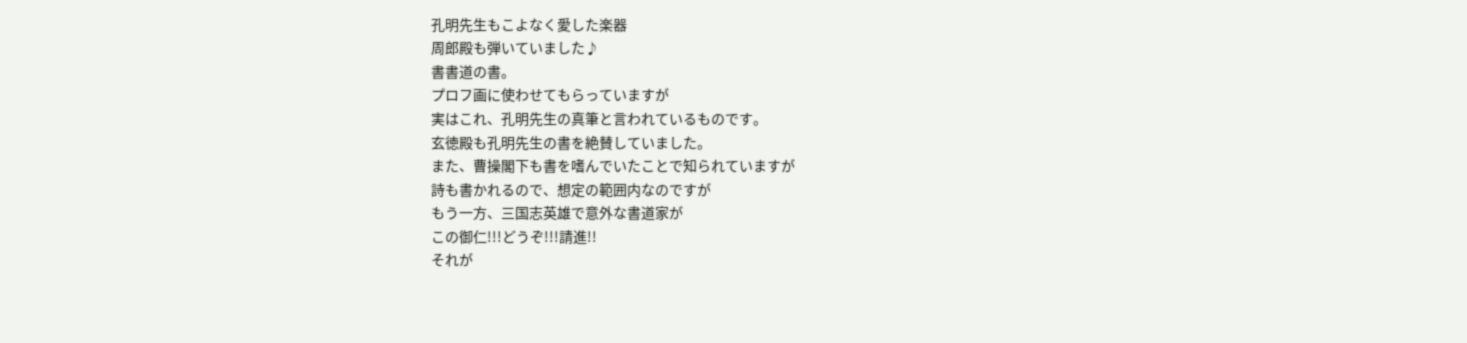孔明先生もこよなく愛した楽器
周郎殿も弾いていました♪
書書道の書。
プロフ画に使わせてもらっていますが
実はこれ、孔明先生の真筆と言われているものです。
玄徳殿も孔明先生の書を絶賛していました。
また、曹操閣下も書を嗜んでいたことで知られていますが
詩も書かれるので、想定の範囲内なのですが
もう一方、三国志英雄で意外な書道家が
この御仁!!!どうぞ!!!請進!!
それが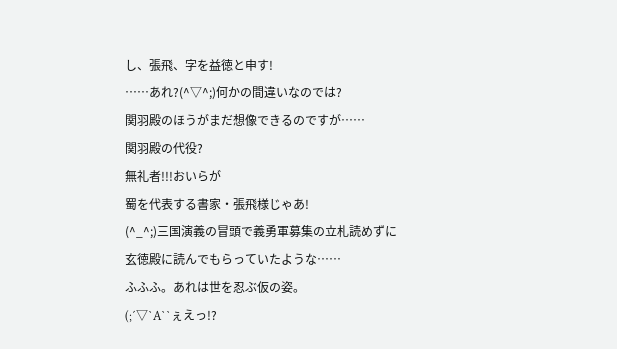し、張飛、字を益徳と申す!
……あれ?(^▽^;)何かの間違いなのでは?
関羽殿のほうがまだ想像できるのですが……
関羽殿の代役?
無礼者!!!おいらが
蜀を代表する書家・張飛様じゃあ!
(^_^;)三国演義の冒頭で義勇軍募集の立札読めずに
玄徳殿に読んでもらっていたような……
ふふふ。あれは世を忍ぶ仮の姿。
(;´▽`A``ぇえっ!?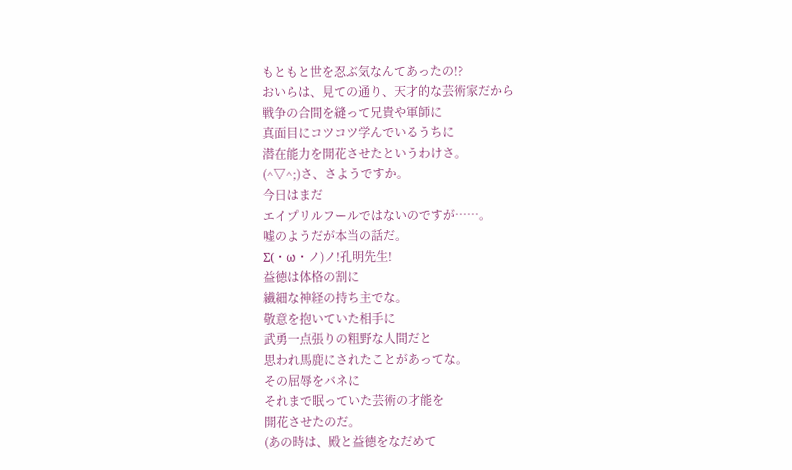もともと世を忍ぶ気なんてあったの!?
おいらは、見ての通り、天才的な芸術家だから
戦争の合間を縫って兄貴や軍師に
真面目にコツコツ学んでいるうちに
潜在能力を開花させたというわけさ。
(^▽^;)さ、さようですか。
今日はまだ
エイプリルフールではないのですが……。
嘘のようだが本当の話だ。
Σ(・ω・ノ)ノ!孔明先生!
益徳は体格の割に
繊細な神経の持ち主でな。
敬意を抱いていた相手に
武勇一点張りの粗野な人間だと
思われ馬鹿にされたことがあってな。
その屈辱をバネに
それまで眠っていた芸術の才能を
開花させたのだ。
(あの時は、殿と益徳をなだめて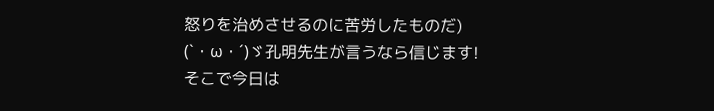怒りを治めさせるのに苦労したものだ)
(`・ω・´)ゞ孔明先生が言うなら信じます!
そこで今日は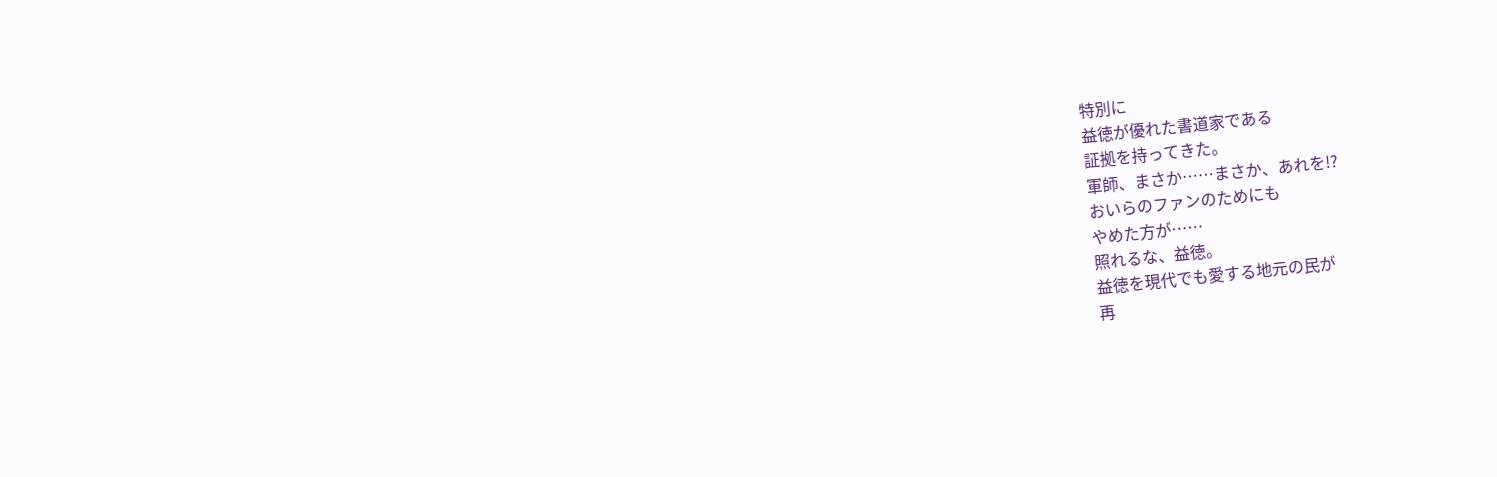特別に
益徳が優れた書道家である
証拠を持ってきた。
軍師、まさか……まさか、あれを!?
おいらのファンのためにも
やめた方が……
照れるな、益徳。
益徳を現代でも愛する地元の民が
再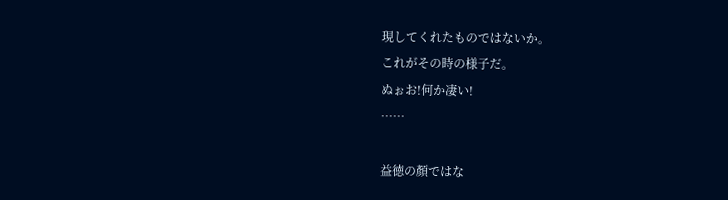現してくれたものではないか。
これがその時の様子だ。
ぬぉお!何か凄い!
……

益徳の顏ではな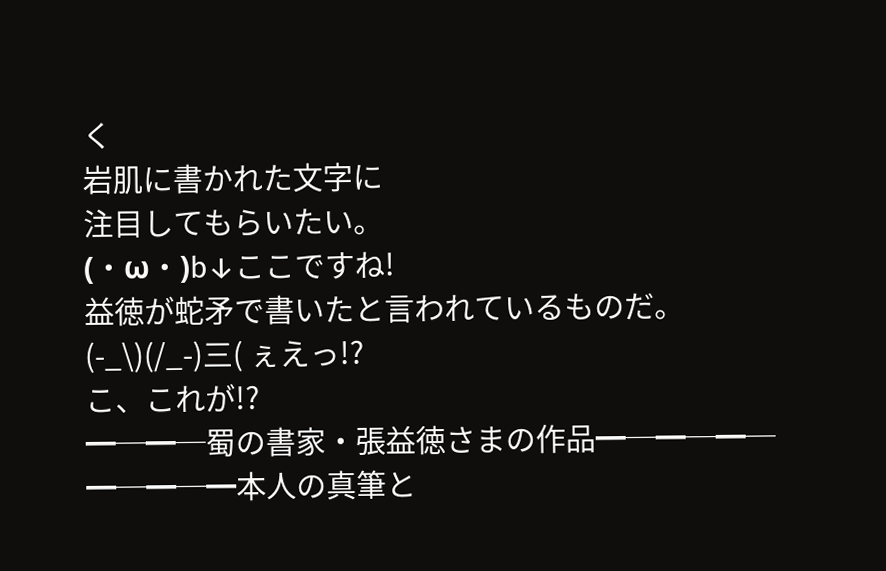く
岩肌に書かれた文字に
注目してもらいたい。
(・ω・)b↓ここですね!
益徳が蛇矛で書いたと言われているものだ。
(-_\)(/_-)三( ぇえっ!?
こ、これが!?
━─━─蜀の書家・張益徳さまの作品━─━─━─
━─━─━本人の真筆と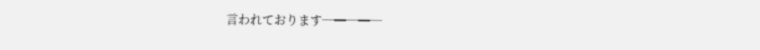言われております─━─━─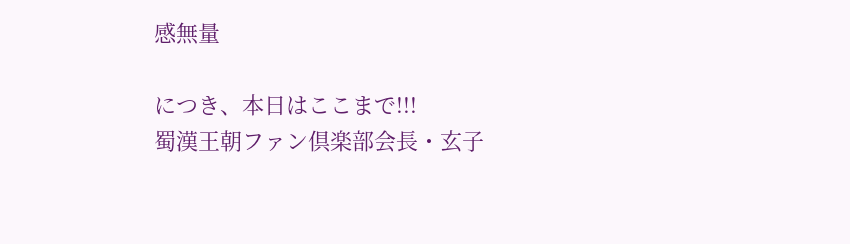感無量

につき、本日はここまで!!!
蜀漢王朝ファン倶楽部会長・玄子